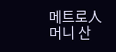메트로人 머니 산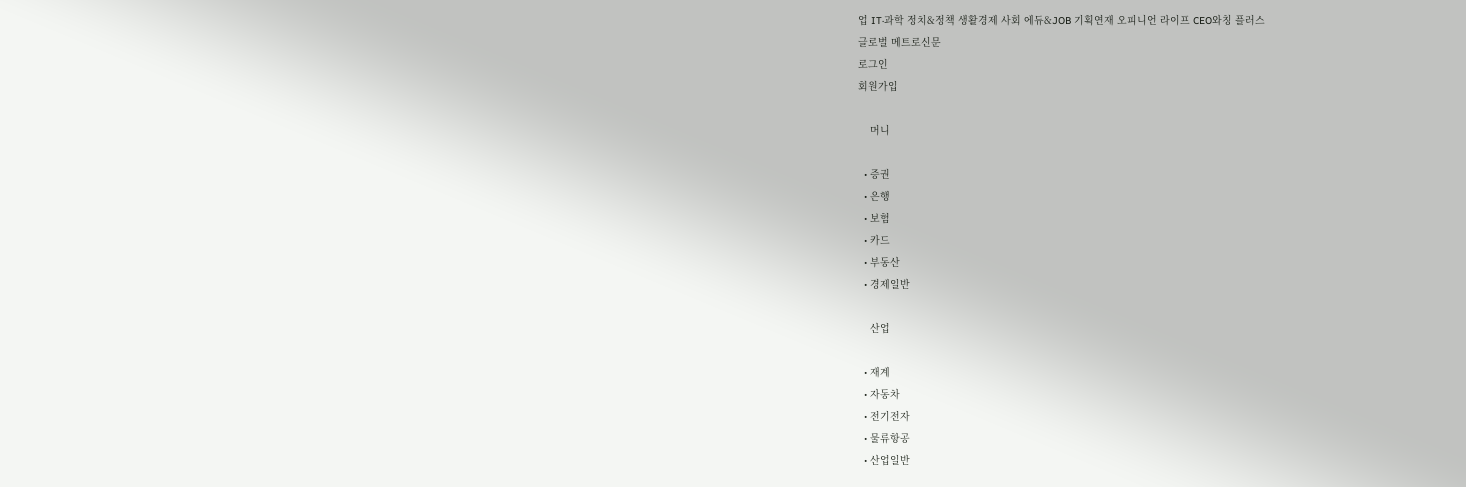업 IT·과학 정치&정책 생활경제 사회 에듀&JOB 기획연재 오피니언 라이프 CEO와칭 플러스
글로벌 메트로신문
로그인
회원가입

    머니

  • 증권
  • 은행
  • 보험
  • 카드
  • 부동산
  • 경제일반

    산업

  • 재계
  • 자동차
  • 전기전자
  • 물류항공
  • 산업일반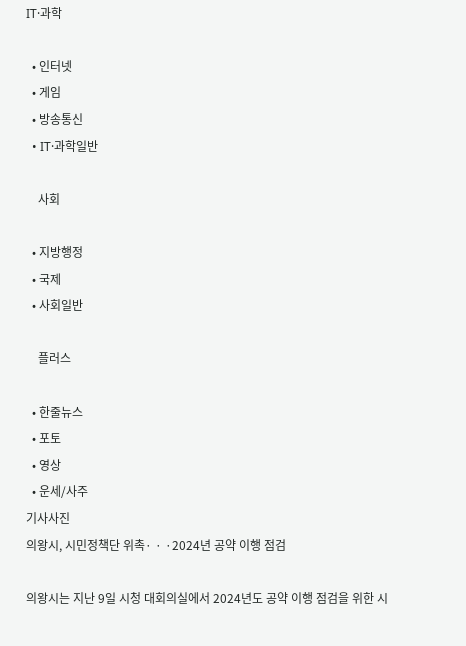IT·과학

  • 인터넷
  • 게임
  • 방송통신
  • IT·과학일반

    사회

  • 지방행정
  • 국제
  • 사회일반

    플러스

  • 한줄뉴스
  • 포토
  • 영상
  • 운세/사주
기사사진
의왕시, 시민정책단 위촉· · ·2024년 공약 이행 점검

의왕시는 지난 9일 시청 대회의실에서 2024년도 공약 이행 점검을 위한 시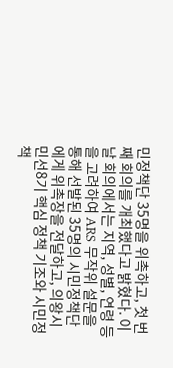민정책단 35명을 위촉하고, 첫 번째 회의를 개최했다고 밝혔다. 이날 회의에서는 지역, 성별, 연령 등을 고려하여 ARS 무작위 설문을 통해 선발된 35명의 시민정책단에게 위촉장을 전달하고, 의왕시 민선8기 핵심 정책 기조와 시민정책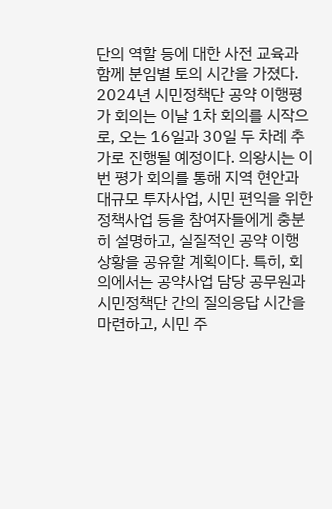단의 역할 등에 대한 사전 교육과 함께 분임별 토의 시간을 가졌다. 2024년 시민정책단 공약 이행평가 회의는 이날 1차 회의를 시작으로, 오는 16일과 30일 두 차례 추가로 진행될 예정이다. 의왕시는 이번 평가 회의를 통해 지역 현안과 대규모 투자사업, 시민 편익을 위한 정책사업 등을 참여자들에게 충분히 설명하고, 실질적인 공약 이행 상황을 공유할 계획이다. 특히, 회의에서는 공약사업 담당 공무원과 시민정책단 간의 질의응답 시간을 마련하고, 시민 주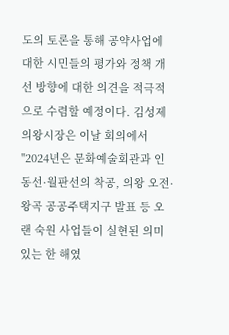도의 토론을 통해 공약사업에 대한 시민들의 평가와 정책 개선 방향에 대한 의견을 적극적으로 수렴할 예정이다. 김성제 의왕시장은 이날 회의에서 "2024년은 문화예술회관과 인동선·월판선의 착공, 의왕 오전·왕곡 공공주택지구 발표 등 오랜 숙원 사업들이 실현된 의미 있는 한 해였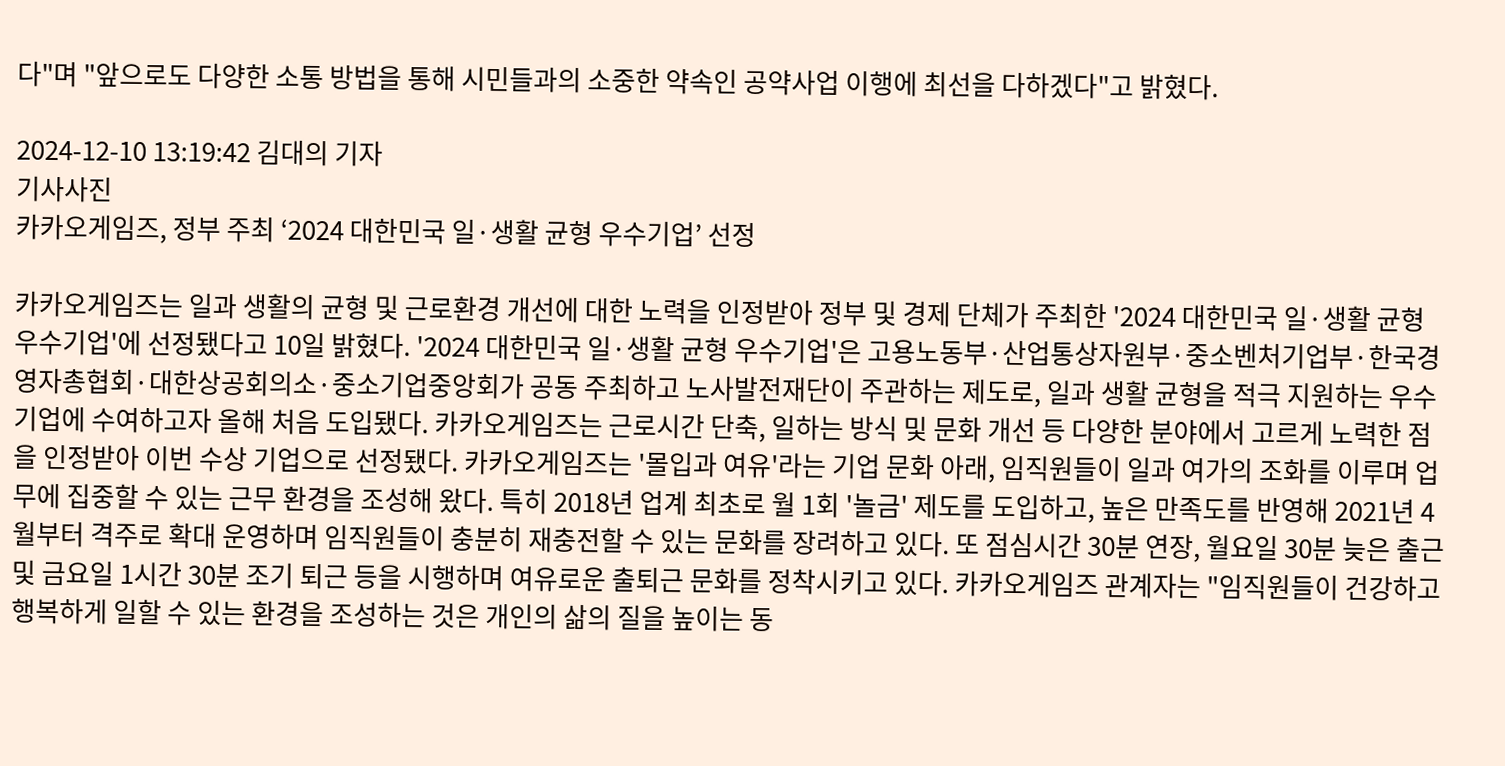다"며 "앞으로도 다양한 소통 방법을 통해 시민들과의 소중한 약속인 공약사업 이행에 최선을 다하겠다"고 밝혔다.

2024-12-10 13:19:42 김대의 기자
기사사진
카카오게임즈, 정부 주최 ‘2024 대한민국 일·생활 균형 우수기업’ 선정

카카오게임즈는 일과 생활의 균형 및 근로환경 개선에 대한 노력을 인정받아 정부 및 경제 단체가 주최한 '2024 대한민국 일·생활 균형 우수기업'에 선정됐다고 10일 밝혔다. '2024 대한민국 일·생활 균형 우수기업'은 고용노동부·산업통상자원부·중소벤처기업부·한국경영자총협회·대한상공회의소·중소기업중앙회가 공동 주최하고 노사발전재단이 주관하는 제도로, 일과 생활 균형을 적극 지원하는 우수 기업에 수여하고자 올해 처음 도입됐다. 카카오게임즈는 근로시간 단축, 일하는 방식 및 문화 개선 등 다양한 분야에서 고르게 노력한 점을 인정받아 이번 수상 기업으로 선정됐다. 카카오게임즈는 '몰입과 여유'라는 기업 문화 아래, 임직원들이 일과 여가의 조화를 이루며 업무에 집중할 수 있는 근무 환경을 조성해 왔다. 특히 2018년 업계 최초로 월 1회 '놀금' 제도를 도입하고, 높은 만족도를 반영해 2021년 4월부터 격주로 확대 운영하며 임직원들이 충분히 재충전할 수 있는 문화를 장려하고 있다. 또 점심시간 30분 연장, 월요일 30분 늦은 출근 및 금요일 1시간 30분 조기 퇴근 등을 시행하며 여유로운 출퇴근 문화를 정착시키고 있다. 카카오게임즈 관계자는 "임직원들이 건강하고 행복하게 일할 수 있는 환경을 조성하는 것은 개인의 삶의 질을 높이는 동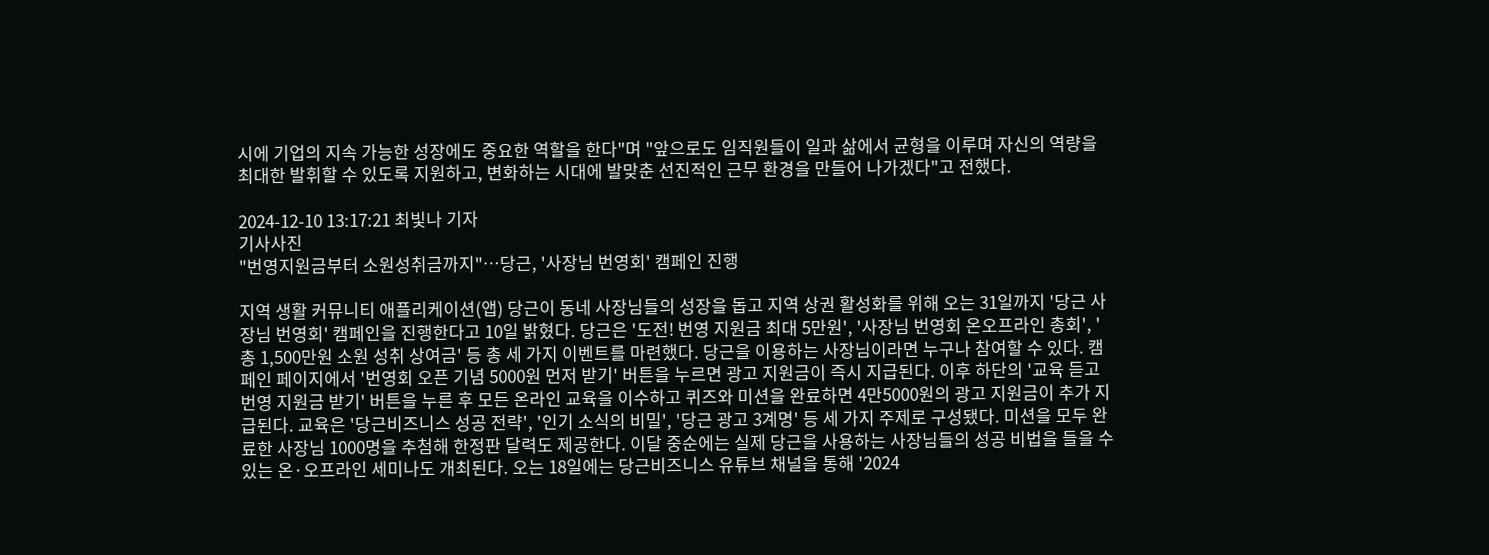시에 기업의 지속 가능한 성장에도 중요한 역할을 한다"며 "앞으로도 임직원들이 일과 삶에서 균형을 이루며 자신의 역량을 최대한 발휘할 수 있도록 지원하고, 변화하는 시대에 발맞춘 선진적인 근무 환경을 만들어 나가겠다"고 전했다.

2024-12-10 13:17:21 최빛나 기자
기사사진
"번영지원금부터 소원성취금까지"…당근, '사장님 번영회' 캠페인 진행

지역 생활 커뮤니티 애플리케이션(앱) 당근이 동네 사장님들의 성장을 돕고 지역 상권 활성화를 위해 오는 31일까지 '당근 사장님 번영회' 캠페인을 진행한다고 10일 밝혔다. 당근은 '도전! 번영 지원금 최대 5만원', '사장님 번영회 온오프라인 총회', '총 1,500만원 소원 성취 상여금' 등 총 세 가지 이벤트를 마련했다. 당근을 이용하는 사장님이라면 누구나 참여할 수 있다. 캠페인 페이지에서 '번영회 오픈 기념 5000원 먼저 받기' 버튼을 누르면 광고 지원금이 즉시 지급된다. 이후 하단의 '교육 듣고 번영 지원금 받기' 버튼을 누른 후 모든 온라인 교육을 이수하고 퀴즈와 미션을 완료하면 4만5000원의 광고 지원금이 추가 지급된다. 교육은 '당근비즈니스 성공 전략', '인기 소식의 비밀', '당근 광고 3계명' 등 세 가지 주제로 구성됐다. 미션을 모두 완료한 사장님 1000명을 추첨해 한정판 달력도 제공한다. 이달 중순에는 실제 당근을 사용하는 사장님들의 성공 비법을 들을 수 있는 온·오프라인 세미나도 개최된다. 오는 18일에는 당근비즈니스 유튜브 채널을 통해 '2024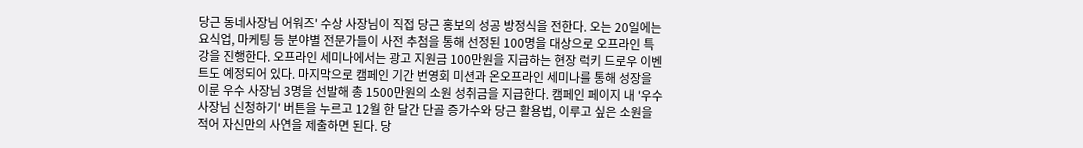당근 동네사장님 어워즈' 수상 사장님이 직접 당근 홍보의 성공 방정식을 전한다. 오는 20일에는 요식업, 마케팅 등 분야별 전문가들이 사전 추첨을 통해 선정된 100명을 대상으로 오프라인 특강을 진행한다. 오프라인 세미나에서는 광고 지원금 100만원을 지급하는 현장 럭키 드로우 이벤트도 예정되어 있다. 마지막으로 캠페인 기간 번영회 미션과 온오프라인 세미나를 통해 성장을 이룬 우수 사장님 3명을 선발해 총 1500만원의 소원 성취금을 지급한다. 캠페인 페이지 내 '우수 사장님 신청하기' 버튼을 누르고 12월 한 달간 단골 증가수와 당근 활용법, 이루고 싶은 소원을 적어 자신만의 사연을 제출하면 된다. 당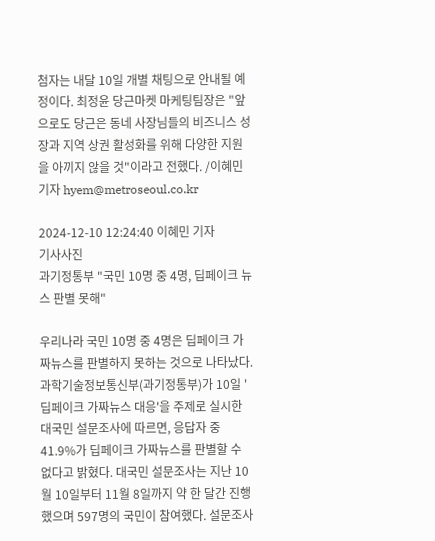첨자는 내달 10일 개별 채팅으로 안내될 예정이다. 최정윤 당근마켓 마케팅팀장은 "앞으로도 당근은 동네 사장님들의 비즈니스 성장과 지역 상권 활성화를 위해 다양한 지원을 아끼지 않을 것"이라고 전했다. /이혜민기자 hyem@metroseoul.co.kr

2024-12-10 12:24:40 이혜민 기자
기사사진
과기정통부 "국민 10명 중 4명, 딥페이크 뉴스 판별 못해"

우리나라 국민 10명 중 4명은 딥페이크 가짜뉴스를 판별하지 못하는 것으로 나타났다. 과학기술정보통신부(과기정통부)가 10일 '딥페이크 가짜뉴스 대응'을 주제로 실시한 대국민 설문조사에 따르면, 응답자 중 41.9%가 딥페이크 가짜뉴스를 판별할 수 없다고 밝혔다. 대국민 설문조사는 지난 10월 10일부터 11월 8일까지 약 한 달간 진행했으며 597명의 국민이 참여했다. 설문조사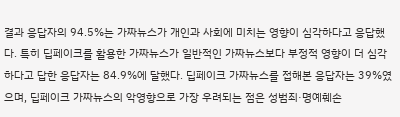결과 응답자의 94.5%는 가짜뉴스가 개인과 사회에 미치는 영향이 심각하다고 응답했다. 특히 딥페이크를 활용한 가짜뉴스가 일반적인 가짜뉴스보다 부정적 영향이 더 심각하다고 답한 응답자는 84.9%에 달했다. 딥페이크 가짜뉴스를 접해본 응답자는 39%였으며, 딥페이크 가짜뉴스의 악영향으로 가장 우려되는 점은 성범죄·명예훼손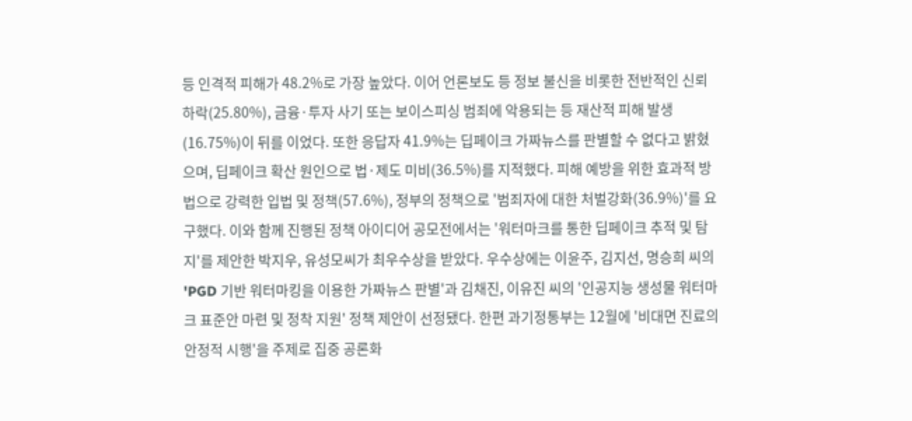등 인격적 피해가 48.2%로 가장 높았다. 이어 언론보도 등 정보 불신을 비롯한 전반적인 신뢰 하락(25.80%), 금융·투자 사기 또는 보이스피싱 범죄에 악용되는 등 재산적 피해 발생(16.75%)이 뒤를 이었다. 또한 응답자 41.9%는 딥페이크 가짜뉴스를 판별할 수 없다고 밝혔으며, 딥페이크 확산 원인으로 법·제도 미비(36.5%)를 지적했다. 피해 예방을 위한 효과적 방법으로 강력한 입법 및 정책(57.6%), 정부의 정책으로 '범죄자에 대한 처벌강화(36.9%)'를 요구했다. 이와 함께 진행된 정책 아이디어 공모전에서는 '워터마크를 통한 딥페이크 추적 및 탐지'를 제안한 박지우, 유성모씨가 최우수상을 받았다. 우수상에는 이윤주, 김지선, 명승희 씨의 'PGD 기반 워터마킹을 이용한 가짜뉴스 판별'과 김채진, 이유진 씨의 '인공지능 생성물 워터마크 표준안 마련 및 정착 지원' 정책 제안이 선정됐다. 한편 과기정통부는 12월에 '비대면 진료의 안정적 시행'을 주제로 집중 공론화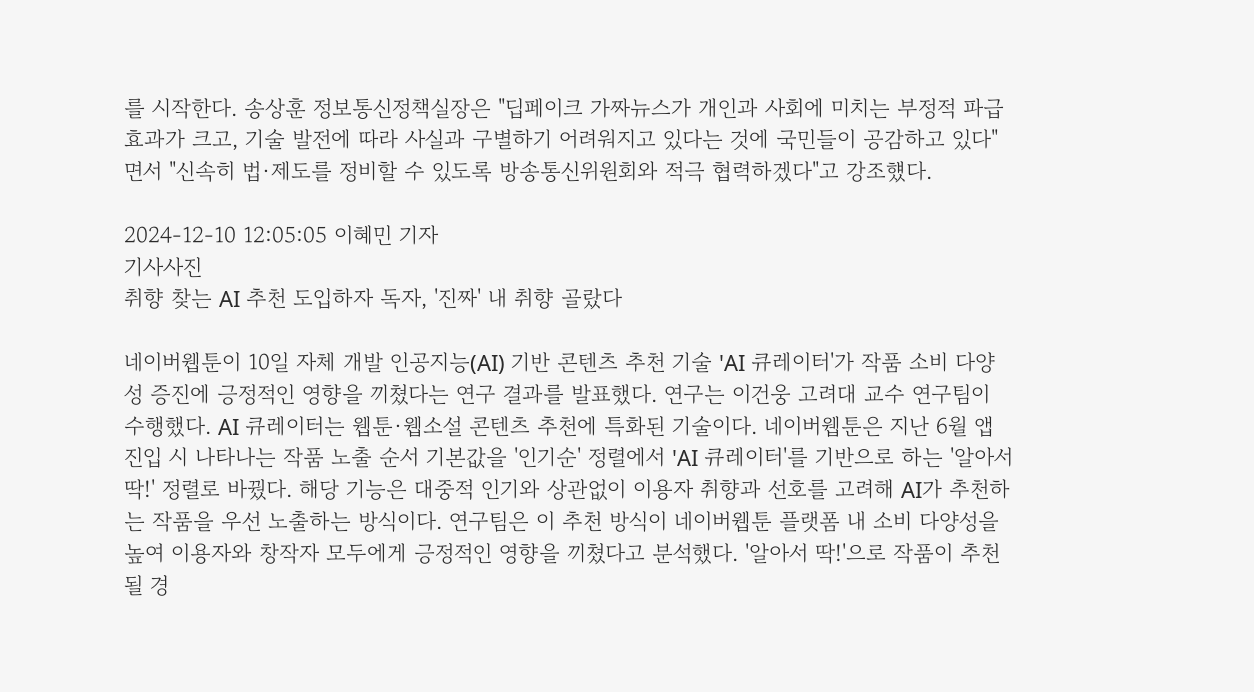를 시작한다. 송상훈 정보통신정책실장은 "딥페이크 가짜뉴스가 개인과 사회에 미치는 부정적 파급효과가 크고, 기술 발전에 따라 사실과 구별하기 어려워지고 있다는 것에 국민들이 공감하고 있다"면서 "신속히 법·제도를 정비할 수 있도록 방송통신위원회와 적극 협력하겠다"고 강조헀다.

2024-12-10 12:05:05 이혜민 기자
기사사진
취향 찾는 AI 추천 도입하자 독자, '진짜' 내 취향 골랐다

네이버웹툰이 10일 자체 개발 인공지능(AI) 기반 콘텐츠 추천 기술 'AI 큐레이터'가 작품 소비 다양성 증진에 긍정적인 영향을 끼쳤다는 연구 결과를 발표했다. 연구는 이건웅 고려대 교수 연구팀이 수행했다. AI 큐레이터는 웹툰·웹소설 콘텐츠 추천에 특화된 기술이다. 네이버웹툰은 지난 6월 앱 진입 시 나타나는 작품 노출 순서 기본값을 '인기순' 정렬에서 'AI 큐레이터'를 기반으로 하는 '알아서 딱!' 정렬로 바꿨다. 해당 기능은 대중적 인기와 상관없이 이용자 취향과 선호를 고려해 AI가 추천하는 작품을 우선 노출하는 방식이다. 연구팀은 이 추천 방식이 네이버웹툰 플랫폼 내 소비 다양성을 높여 이용자와 창작자 모두에게 긍정적인 영향을 끼쳤다고 분석했다. '알아서 딱!'으로 작품이 추천될 경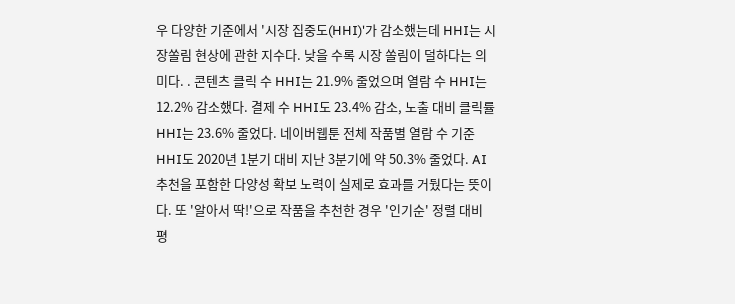우 다양한 기준에서 '시장 집중도(HHI)'가 감소했는데 HHI는 시장쏠림 현상에 관한 지수다. 낮을 수록 시장 쏠림이 덜하다는 의미다. . 콘텐츠 클릭 수 HHI는 21.9% 줄었으며 열람 수 HHI는 12.2% 감소했다. 결제 수 HHI도 23.4% 감소, 노출 대비 클릭률 HHI는 23.6% 줄었다. 네이버웹툰 전체 작품별 열람 수 기준 HHI도 2020년 1분기 대비 지난 3분기에 약 50.3% 줄었다. AI 추천을 포함한 다양성 확보 노력이 실제로 효과를 거뒀다는 뜻이다. 또 '알아서 딱!'으로 작품을 추천한 경우 '인기순' 정렬 대비 평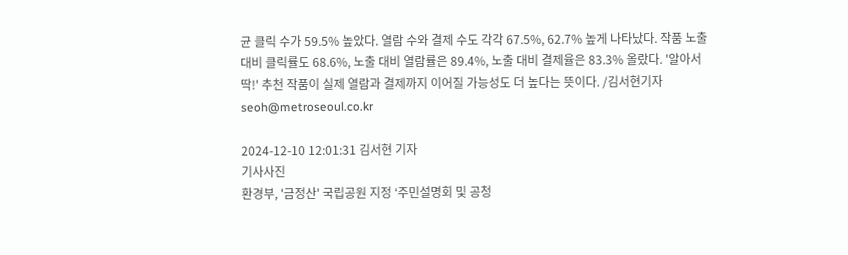균 클릭 수가 59.5% 높았다. 열람 수와 결제 수도 각각 67.5%, 62.7% 높게 나타났다. 작품 노출 대비 클릭률도 68.6%, 노출 대비 열람률은 89.4%, 노출 대비 결제율은 83.3% 올랐다. '알아서 딱!' 추천 작품이 실제 열람과 결제까지 이어질 가능성도 더 높다는 뜻이다. /김서현기자 seoh@metroseoul.co.kr

2024-12-10 12:01:31 김서현 기자
기사사진
환경부, '금정산' 국립공원 지정 ‘주민설명회 및 공청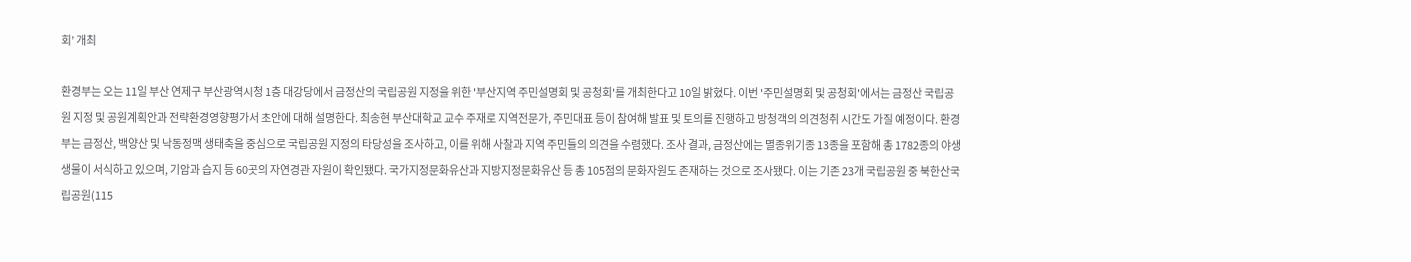회’ 개최

환경부는 오는 11일 부산 연제구 부산광역시청 1층 대강당에서 금정산의 국립공원 지정을 위한 '부산지역 주민설명회 및 공청회'를 개최한다고 10일 밝혔다. 이번 '주민설명회 및 공청회'에서는 금정산 국립공원 지정 및 공원계획안과 전략환경영향평가서 초안에 대해 설명한다. 최송현 부산대학교 교수 주재로 지역전문가, 주민대표 등이 참여해 발표 및 토의를 진행하고 방청객의 의견청취 시간도 가질 예정이다. 환경부는 금정산, 백양산 및 낙동정맥 생태축을 중심으로 국립공원 지정의 타당성을 조사하고, 이를 위해 사찰과 지역 주민들의 의견을 수렴했다. 조사 결과, 금정산에는 멸종위기종 13종을 포함해 총 1782종의 야생생물이 서식하고 있으며, 기암과 습지 등 60곳의 자연경관 자원이 확인됐다. 국가지정문화유산과 지방지정문화유산 등 총 105점의 문화자원도 존재하는 것으로 조사됐다. 이는 기존 23개 국립공원 중 북한산국립공원(115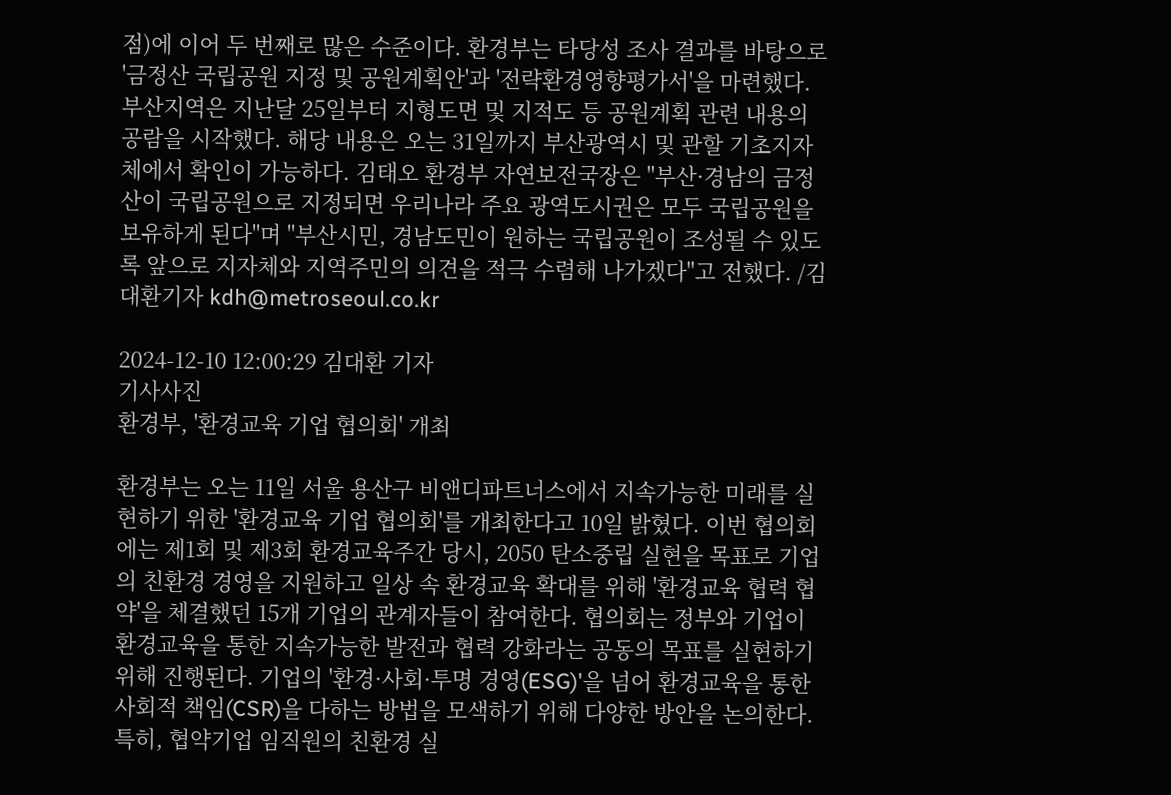점)에 이어 두 번째로 많은 수준이다. 환경부는 타당성 조사 결과를 바탕으로 '금정산 국립공원 지정 및 공원계획안'과 '전략환경영향평가서'을 마련했다. 부산지역은 지난달 25일부터 지형도면 및 지적도 등 공원계획 관련 내용의 공람을 시작했다. 해당 내용은 오는 31일까지 부산광역시 및 관할 기초지자체에서 확인이 가능하다. 김태오 환경부 자연보전국장은 "부산·경남의 금정산이 국립공원으로 지정되면 우리나라 주요 광역도시권은 모두 국립공원을 보유하게 된다"며 "부산시민, 경남도민이 원하는 국립공원이 조성될 수 있도록 앞으로 지자체와 지역주민의 의견을 적극 수렴해 나가겠다"고 전했다. /김대환기자 kdh@metroseoul.co.kr

2024-12-10 12:00:29 김대환 기자
기사사진
환경부, '환경교육 기업 협의회' 개최

환경부는 오는 11일 서울 용산구 비앤디파트너스에서 지속가능한 미래를 실현하기 위한 '환경교육 기업 협의회'를 개최한다고 10일 밝혔다. 이번 협의회에는 제1회 및 제3회 환경교육주간 당시, 2050 탄소중립 실현을 목표로 기업의 친환경 경영을 지원하고 일상 속 환경교육 확대를 위해 '환경교육 협력 협약'을 체결했던 15개 기업의 관계자들이 참여한다. 협의회는 정부와 기업이 환경교육을 통한 지속가능한 발전과 협력 강화라는 공동의 목표를 실현하기 위해 진행된다. 기업의 '환경·사회·투명 경영(ESG)'을 넘어 환경교육을 통한 사회적 책임(CSR)을 다하는 방법을 모색하기 위해 다양한 방안을 논의한다. 특히, 협약기업 임직원의 친환경 실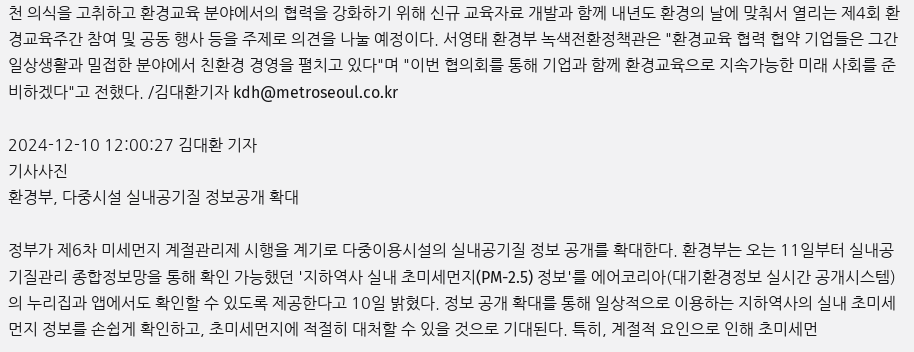천 의식을 고취하고 환경교육 분야에서의 협력을 강화하기 위해 신규 교육자료 개발과 함께 내년도 환경의 날에 맞춰서 열리는 제4회 환경교육주간 참여 및 공동 행사 등을 주제로 의견을 나눌 예정이다. 서영태 환경부 녹색전환정책관은 "환경교육 협력 협약 기업들은 그간 일상생활과 밀접한 분야에서 친환경 경영을 펼치고 있다"며 "이번 협의회를 통해 기업과 함께 환경교육으로 지속가능한 미래 사회를 준비하겠다"고 전했다. /김대환기자 kdh@metroseoul.co.kr

2024-12-10 12:00:27 김대환 기자
기사사진
환경부, 다중시설 실내공기질 정보공개 확대

정부가 제6차 미세먼지 계절관리제 시행을 계기로 다중이용시설의 실내공기질 정보 공개를 확대한다. 환경부는 오는 11일부터 실내공기질관리 종합정보망을 통해 확인 가능했던 '지하역사 실내 초미세먼지(PM-2.5) 정보'를 에어코리아(대기환경정보 실시간 공개시스템)의 누리집과 앱에서도 확인할 수 있도록 제공한다고 10일 밝혔다. 정보 공개 확대를 통해 일상적으로 이용하는 지하역사의 실내 초미세먼지 정보를 손쉽게 확인하고, 초미세먼지에 적절히 대처할 수 있을 것으로 기대된다. 특히, 계절적 요인으로 인해 초미세먼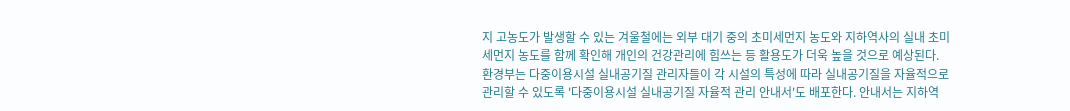지 고농도가 발생할 수 있는 겨울철에는 외부 대기 중의 초미세먼지 농도와 지하역사의 실내 초미세먼지 농도를 함께 확인해 개인의 건강관리에 힘쓰는 등 활용도가 더욱 높을 것으로 예상된다. 환경부는 다중이용시설 실내공기질 관리자들이 각 시설의 특성에 따라 실내공기질을 자율적으로 관리할 수 있도록 '다중이용시설 실내공기질 자율적 관리 안내서'도 배포한다. 안내서는 지하역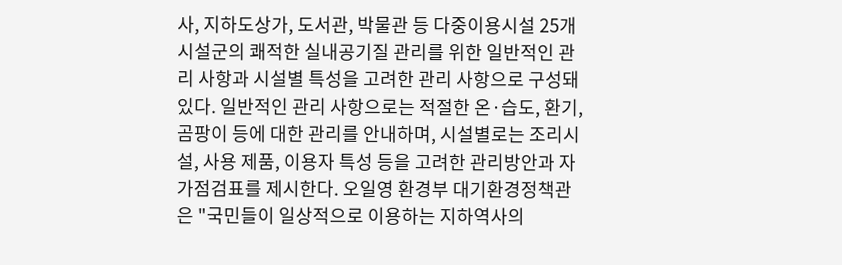사, 지하도상가, 도서관, 박물관 등 다중이용시설 25개 시설군의 쾌적한 실내공기질 관리를 위한 일반적인 관리 사항과 시설별 특성을 고려한 관리 사항으로 구성돼 있다. 일반적인 관리 사항으로는 적절한 온·습도, 환기, 곰팡이 등에 대한 관리를 안내하며, 시설별로는 조리시설, 사용 제품, 이용자 특성 등을 고려한 관리방안과 자가점검표를 제시한다. 오일영 환경부 대기환경정책관은 "국민들이 일상적으로 이용하는 지하역사의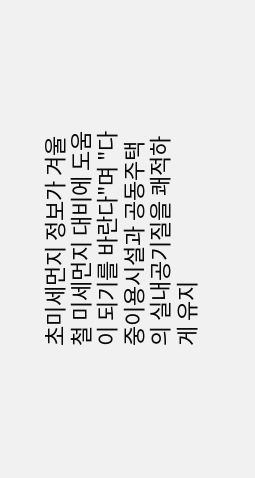초미세먼지 정보가 겨울철 미세먼지 대비에 도움이 되기를 바란다"며 "다중이용시설과 공동주택의 실내공기질을 쾌적하게 유지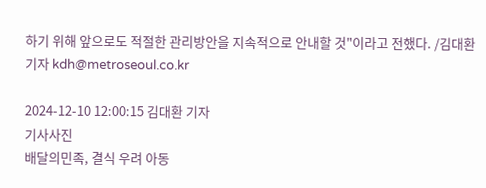하기 위해 앞으로도 적절한 관리방안을 지속적으로 안내할 것"이라고 전했다. /김대환기자 kdh@metroseoul.co.kr

2024-12-10 12:00:15 김대환 기자
기사사진
배달의민족, 결식 우려 아동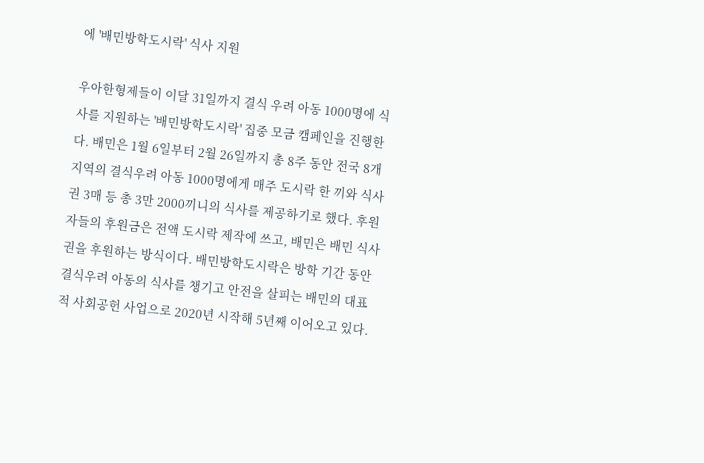에 '배민방학도시락' 식사 지원

우아한형제들이 이달 31일까지 결식 우려 아동 1000명에 식사를 지원하는 '배민방학도시락' 집중 모금 캠페인을 진행한다. 배민은 1월 6일부터 2월 26일까지 총 8주 동안 전국 8개 지역의 결식우려 아동 1000명에게 매주 도시락 한 끼와 식사권 3매 등 총 3만 2000끼니의 식사를 제공하기로 했다. 후원자들의 후원금은 전액 도시락 제작에 쓰고, 배민은 배민 식사권을 후원하는 방식이다. 배민방학도시락은 방학 기간 동안 결식우려 아동의 식사를 챙기고 안전을 살피는 배민의 대표적 사회공헌 사업으로 2020년 시작해 5년째 이어오고 있다.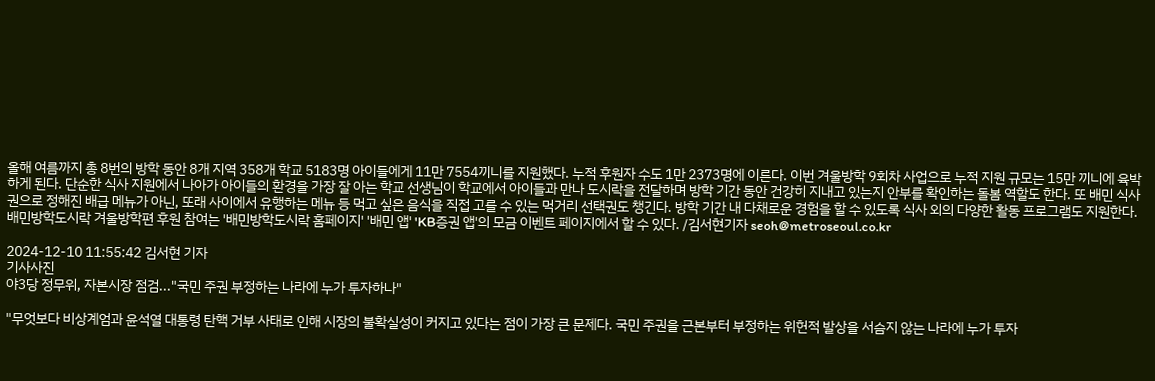올해 여름까지 총 8번의 방학 동안 8개 지역 358개 학교 5183명 아이들에게 11만 7554끼니를 지원했다. 누적 후원자 수도 1만 2373명에 이른다. 이번 겨울방학 9회차 사업으로 누적 지원 규모는 15만 끼니에 육박하게 된다. 단순한 식사 지원에서 나아가 아이들의 환경을 가장 잘 아는 학교 선생님이 학교에서 아이들과 만나 도시락을 전달하며 방학 기간 동안 건강히 지내고 있는지 안부를 확인하는 돌봄 역할도 한다. 또 배민 식사권으로 정해진 배급 메뉴가 아닌, 또래 사이에서 유행하는 메뉴 등 먹고 싶은 음식을 직접 고를 수 있는 먹거리 선택권도 챙긴다. 방학 기간 내 다채로운 경험을 할 수 있도록 식사 외의 다양한 활동 프로그램도 지원한다. 배민방학도시락 겨울방학편 후원 참여는 '배민방학도시락 홈페이지' '배민 앱' 'KB증권 앱'의 모금 이벤트 페이지에서 할 수 있다. /김서현기자 seoh@metroseoul.co.kr

2024-12-10 11:55:42 김서현 기자
기사사진
야3당 정무위, 자본시장 점검..."국민 주권 부정하는 나라에 누가 투자하나"

"무엇보다 비상계엄과 윤석열 대통령 탄핵 거부 사태로 인해 시장의 불확실성이 커지고 있다는 점이 가장 큰 문제다. 국민 주권을 근본부터 부정하는 위헌적 발상을 서슴지 않는 나라에 누가 투자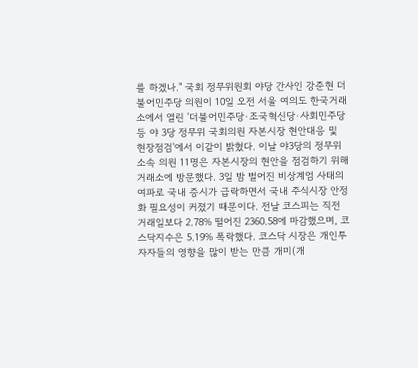를 하겠나." 국회 정무위원회 야당 간사인 강준현 더불어민주당 의원이 10일 오전 서울 여의도 한국거래소에서 열린 '더불어민주당·조국혁신당·사회민주당 등 야 3당 정무위 국회의원 자본시장 현안대응 및 현장점검'에서 이같이 밝혔다. 이날 야3당의 정무위 소속 의원 11명은 자본시장의 현안을 점검하기 위해 거래소에 방문했다. 3일 밤 벌어진 비상계엄 사태의 여파로 국내 증시가 급락하면서 국내 주식시장 안정화 필요성이 커졌기 때문이다. 전날 코스피는 직전 거래일보다 2.78% 떨어진 2360.58에 마감했으며, 코스닥지수은 5.19% 폭락했다. 코스닥 시장은 개인투자자들의 영향을 많이 받는 만큼 개미(개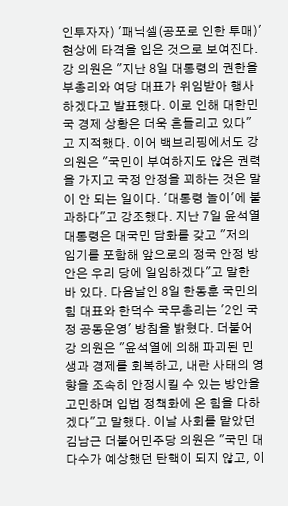인투자자) '패닉셀(공포로 인한 투매)' 현상에 타격을 입은 것으로 보여진다. 강 의원은 "지난 8일 대통령의 권한을 부총리와 여당 대표가 위임받아 행사하겠다고 발표했다. 이로 인해 대한민국 경제 상황은 더욱 흔들리고 있다"고 지적했다. 이어 백브리핑에서도 강 의원은 "국민이 부여하지도 않은 권력을 가지고 국정 안정을 꾀하는 것은 말이 안 되는 일이다. '대통령 놀이'에 불과하다"고 강조했다. 지난 7일 윤석열 대통령은 대국민 담화를 갖고 "저의 임기를 포함해 앞으로의 정국 안정 방안은 우리 당에 일임하겠다"고 말한 바 있다. 다음날인 8일 한동훈 국민의힘 대표와 한덕수 국무총리는 '2인 국정 공동운영' 방침을 밝혔다. 더불어 강 의원은 "윤석열에 의해 파괴된 민생과 경제를 회복하고, 내란 사태의 영향을 조속히 안정시킬 수 있는 방안을 고민하며 입법 정책화에 온 힘을 다하겠다"고 말했다. 이날 사회를 맡았던 김남근 더불어민주당 의원은 "국민 대다수가 예상했던 탄핵이 되지 않고, 이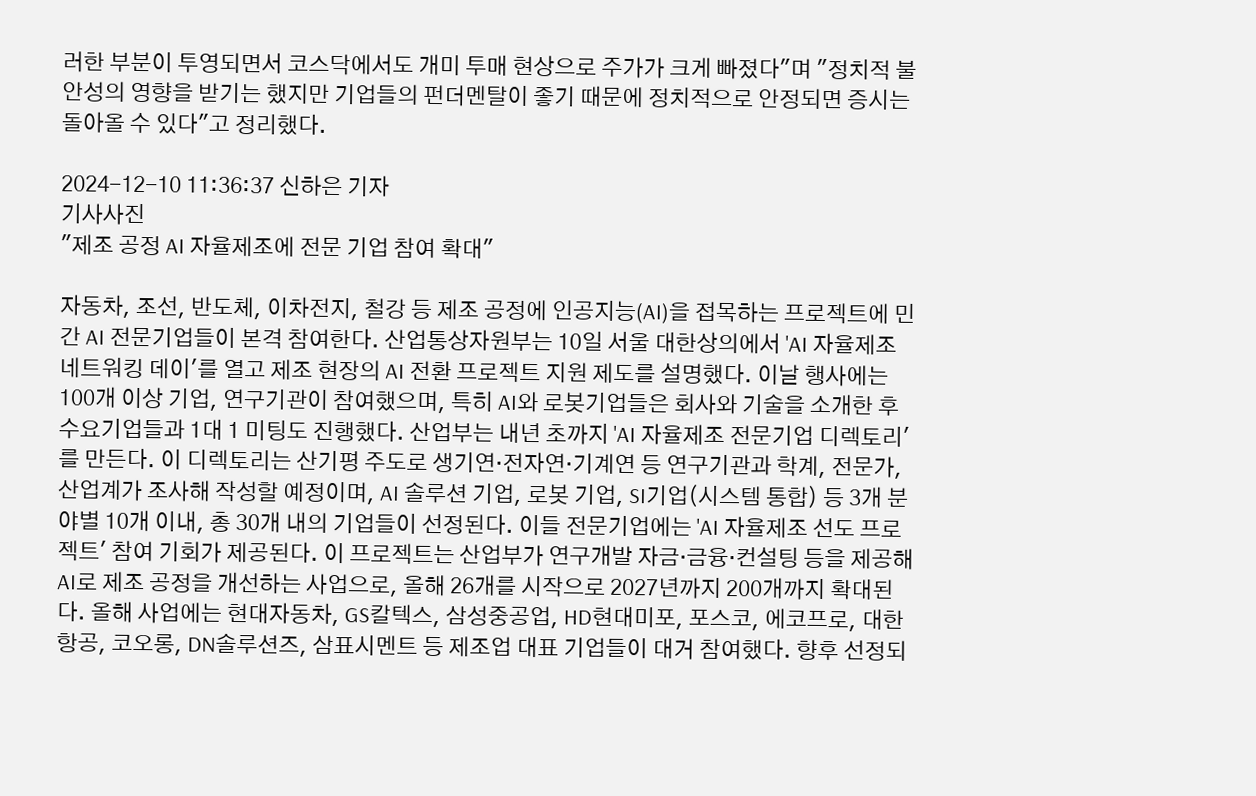러한 부분이 투영되면서 코스닥에서도 개미 투매 현상으로 주가가 크게 빠졌다"며 "정치적 불안성의 영향을 받기는 했지만 기업들의 펀더멘탈이 좋기 때문에 정치적으로 안정되면 증시는 돌아올 수 있다"고 정리했다.

2024-12-10 11:36:37 신하은 기자
기사사진
"제조 공정 AI 자율제조에 전문 기업 참여 확대"

자동차, 조선, 반도체, 이차전지, 철강 등 제조 공정에 인공지능(AI)을 접목하는 프로젝트에 민간 AI 전문기업들이 본격 참여한다. 산업통상자원부는 10일 서울 대한상의에서 'AI 자율제조 네트워킹 데이'를 열고 제조 현장의 AI 전환 프로젝트 지원 제도를 설명했다. 이날 행사에는 100개 이상 기업, 연구기관이 참여했으며, 특히 AI와 로봇기업들은 회사와 기술을 소개한 후 수요기업들과 1대 1 미팅도 진행했다. 산업부는 내년 초까지 'AI 자율제조 전문기업 디렉토리'를 만든다. 이 디렉토리는 산기평 주도로 생기연·전자연·기계연 등 연구기관과 학계, 전문가, 산업계가 조사해 작성할 예정이며, AI 솔루션 기업, 로봇 기업, SI기업(시스템 통합) 등 3개 분야별 10개 이내, 총 30개 내의 기업들이 선정된다. 이들 전문기업에는 'AI 자율제조 선도 프로젝트' 참여 기회가 제공된다. 이 프로젝트는 산업부가 연구개발 자금·금융·컨설팅 등을 제공해 AI로 제조 공정을 개선하는 사업으로, 올해 26개를 시작으로 2027년까지 200개까지 확대된다. 올해 사업에는 현대자동차, GS칼텍스, 삼성중공업, HD현대미포, 포스코, 에코프로, 대한항공, 코오롱, DN솔루션즈, 삼표시멘트 등 제조업 대표 기업들이 대거 참여했다. 향후 선정되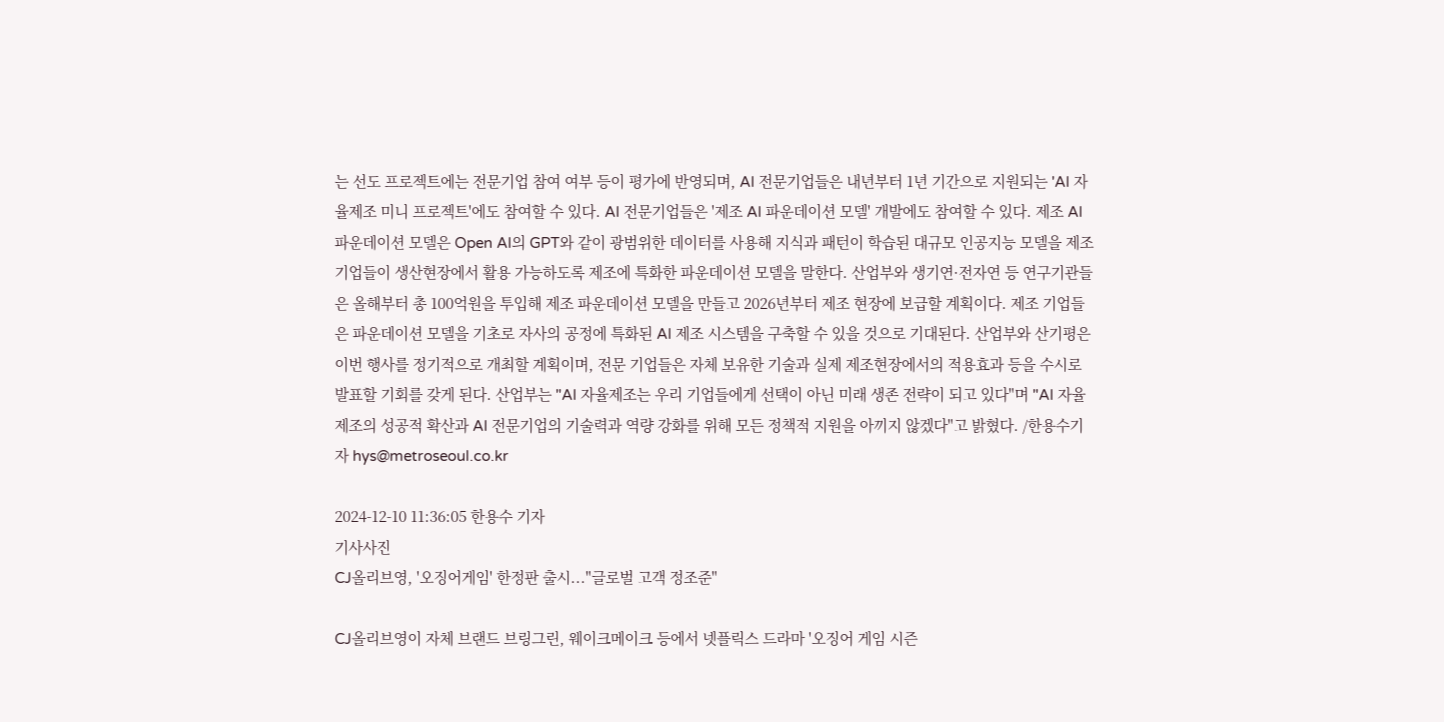는 선도 프로젝트에는 전문기업 참여 여부 등이 평가에 반영되며, AI 전문기업들은 내년부터 1년 기간으로 지원되는 'AI 자율제조 미니 프로젝트'에도 참여할 수 있다. AI 전문기업들은 '제조 AI 파운데이션 모델' 개발에도 참여할 수 있다. 제조 AI 파운데이션 모델은 Open AI의 GPT와 같이 광범위한 데이터를 사용해 지식과 패턴이 학습된 대규모 인공지능 모델을 제조 기업들이 생산현장에서 활용 가능하도록 제조에 특화한 파운데이션 모델을 말한다. 산업부와 생기연·전자연 등 연구기관들은 올해부터 총 100억원을 투입해 제조 파운데이션 모델을 만들고 2026년부터 제조 현장에 보급할 계획이다. 제조 기업들은 파운데이션 모델을 기초로 자사의 공정에 특화된 AI 제조 시스템을 구축할 수 있을 것으로 기대된다. 산업부와 산기평은 이번 행사를 정기적으로 개최할 계획이며, 전문 기업들은 자체 보유한 기술과 실제 제조현장에서의 적용효과 등을 수시로 발표할 기회를 갖게 된다. 산업부는 "AI 자율제조는 우리 기업들에게 선택이 아닌 미래 생존 전략이 되고 있다"며 "AI 자율제조의 성공적 확산과 AI 전문기업의 기술력과 역량 강화를 위해 모든 정책적 지원을 아끼지 않겠다"고 밝혔다. /한용수기자 hys@metroseoul.co.kr

2024-12-10 11:36:05 한용수 기자
기사사진
CJ올리브영, '오징어게임' 한정판 출시..."글로벌 고객 정조준"

CJ올리브영이 자체 브랜드 브링그린, 웨이크메이크 등에서 넷플릭스 드라마 '오징어 게임 시즌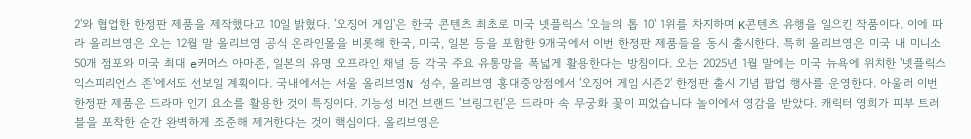2'와 협업한 한정판 제품을 제작했다고 10일 밝혔다. '오징어 게임'은 한국 콘텐츠 최초로 미국 넷플릭스 '오늘의 톱 10' 1위를 차지하며 K콘텐츠 유행을 일으킨 작품이다. 이에 따라 올리브영은 오는 12월 말 올리브영 공식 온라인몰을 비롯해 한국, 미국, 일본 등을 포함한 9개국에서 이번 한정판 제품들을 동시 출시한다. 특히 올리브영은 미국 내 미니소 50개 점포와 미국 최대 e커머스 아마존, 일본의 유명 오프라인 채널 등 각국 주요 유통망을 폭넓게 활용한다는 방침이다. 오는 2025년 1월 말에는 미국 뉴욕에 위치한 '넷플릭스 익스피리언스 존'에서도 선보일 계획이다. 국내에서는 서울 올리브영N 성수, 올리브영 홍대중앙점에서 '오징어 게임 시즌2' 한정판 출시 기념 팝업 행사를 운영한다. 아울러 이번 한정판 제품은 드라마 인기 요소를 활용한 것이 특징이다. 기능성 비건 브랜드 '브링그린'은 드라마 속 무궁화 꽃이 피었습니다 놀이에서 영감을 받았다. 캐릭터 영희가 피부 트러블을 포착한 순간 완벽하게 조준해 제거한다는 것이 핵심이다. 올리브영은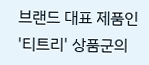브랜드 대표 제품인 '티트리' 상품군의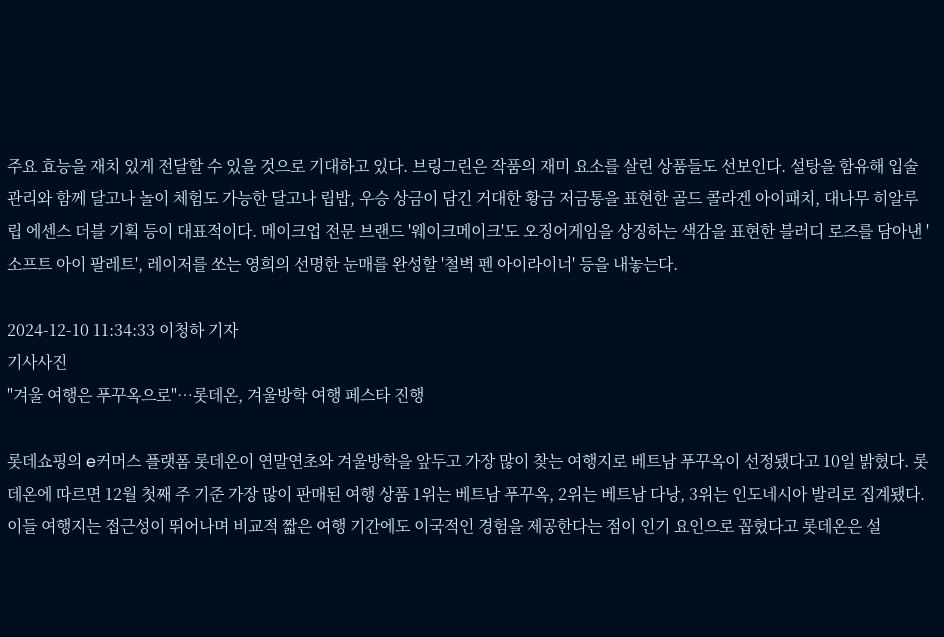주요 효능을 재치 있게 전달할 수 있을 것으로 기대하고 있다. 브링그린은 작품의 재미 요소를 살린 상품들도 선보인다. 설탕을 함유해 입술 관리와 함께 달고나 놀이 체험도 가능한 달고나 립밥, 우승 상금이 담긴 거대한 황금 저금통을 표현한 골드 콜라겐 아이패치, 대나무 히알루 립 에센스 더블 기획 등이 대표적이다. 메이크업 전문 브랜드 '웨이크메이크'도 오징어게임을 상징하는 색감을 표현한 블러디 로즈를 담아낸 '소프트 아이 팔레트', 레이저를 쏘는 영희의 선명한 눈매를 완성할 '철벽 펜 아이라이너' 등을 내놓는다.

2024-12-10 11:34:33 이청하 기자
기사사진
"겨울 여행은 푸꾸옥으로"…롯데온, 겨울방학 여행 페스타 진행

롯데쇼핑의 e커머스 플랫폼 롯데온이 연말연초와 겨울방학을 앞두고 가장 많이 찾는 여행지로 베트남 푸꾸옥이 선정됐다고 10일 밝혔다. 롯데온에 따르면 12월 첫째 주 기준 가장 많이 판매된 여행 상품 1위는 베트남 푸꾸옥, 2위는 베트남 다낭, 3위는 인도네시아 발리로 집계됐다. 이들 여행지는 접근성이 뛰어나며 비교적 짧은 여행 기간에도 이국적인 경험을 제공한다는 점이 인기 요인으로 꼽혔다고 롯데온은 설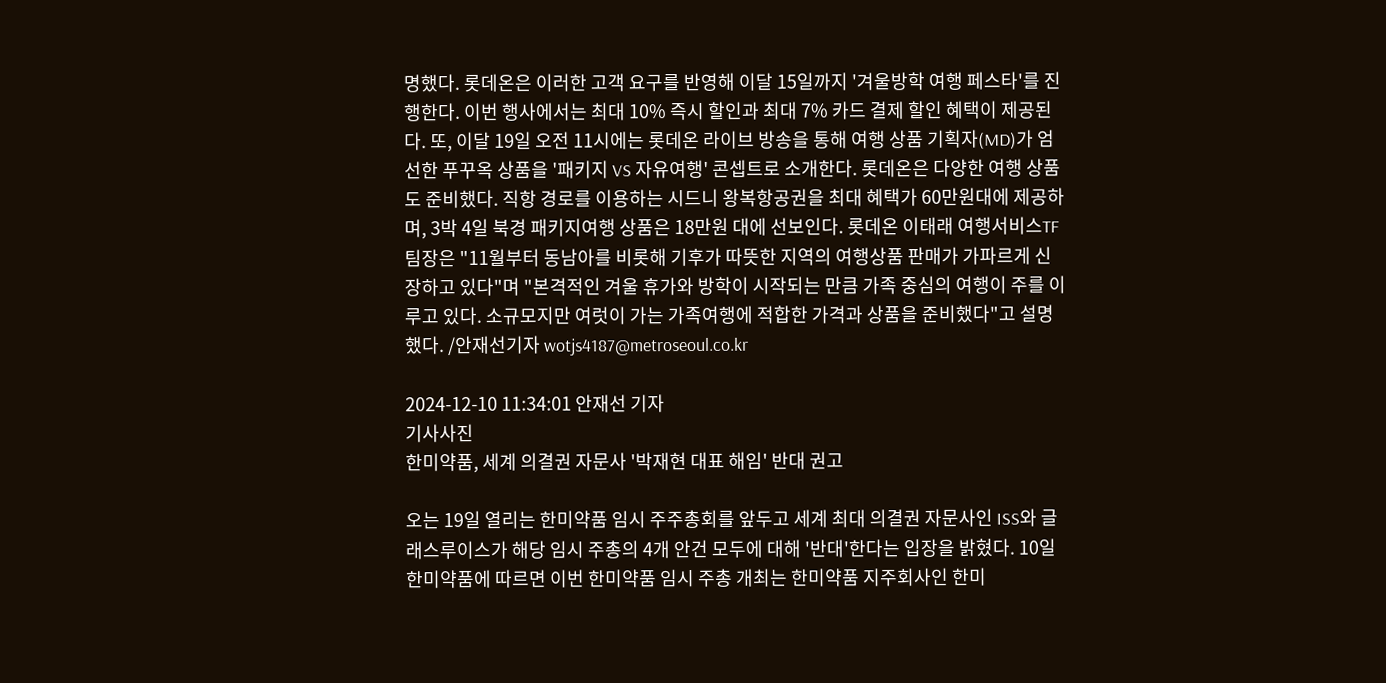명했다. 롯데온은 이러한 고객 요구를 반영해 이달 15일까지 '겨울방학 여행 페스타'를 진행한다. 이번 행사에서는 최대 10% 즉시 할인과 최대 7% 카드 결제 할인 혜택이 제공된다. 또, 이달 19일 오전 11시에는 롯데온 라이브 방송을 통해 여행 상품 기획자(MD)가 엄선한 푸꾸옥 상품을 '패키지 VS 자유여행' 콘셉트로 소개한다. 롯데온은 다양한 여행 상품도 준비했다. 직항 경로를 이용하는 시드니 왕복항공권을 최대 혜택가 60만원대에 제공하며, 3박 4일 북경 패키지여행 상품은 18만원 대에 선보인다. 롯데온 이태래 여행서비스TF팀장은 "11월부터 동남아를 비롯해 기후가 따뜻한 지역의 여행상품 판매가 가파르게 신장하고 있다"며 "본격적인 겨울 휴가와 방학이 시작되는 만큼 가족 중심의 여행이 주를 이루고 있다. 소규모지만 여럿이 가는 가족여행에 적합한 가격과 상품을 준비했다"고 설명했다. /안재선기자 wotjs4187@metroseoul.co.kr

2024-12-10 11:34:01 안재선 기자
기사사진
한미약품, 세계 의결권 자문사 '박재현 대표 해임' 반대 권고

오는 19일 열리는 한미약품 임시 주주총회를 앞두고 세계 최대 의결권 자문사인 ISS와 글래스루이스가 해당 임시 주총의 4개 안건 모두에 대해 '반대'한다는 입장을 밝혔다. 10일 한미약품에 따르면 이번 한미약품 임시 주총 개최는 한미약품 지주회사인 한미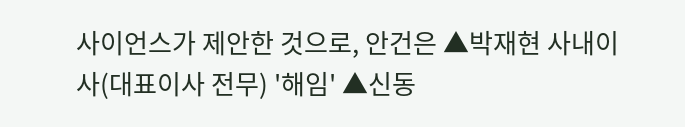사이언스가 제안한 것으로, 안건은 ▲박재현 사내이사(대표이사 전무) '해임' ▲신동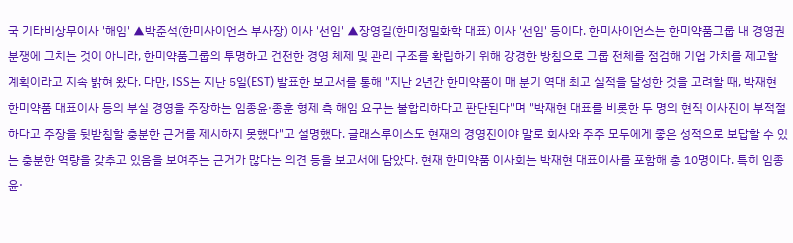국 기타비상무이사 '해임' ▲박준석(한미사이언스 부사장) 이사 '선임' ▲장영길(한미정밀화학 대표) 이사 '선임' 등이다. 한미사이언스는 한미약품그룹 내 경영권 분쟁에 그치는 것이 아니라, 한미약품그룹의 투명하고 건전한 경영 체제 및 관리 구조를 확립하기 위해 강경한 방침으로 그룹 전체를 점검해 기업 가치를 제고할 계획이라고 지속 밝혀 왔다. 다만, ISS는 지난 5일(EST) 발표한 보고서를 통해 "지난 2년간 한미약품이 매 분기 역대 최고 실적을 달성한 것을 고려할 때, 박재현 한미약품 대표이사 등의 부실 경영을 주장하는 임종윤·종훈 형제 측 해임 요구는 불합리하다고 판단된다"며 "박재현 대표를 비롯한 두 명의 현직 이사진이 부적절하다고 주장을 뒷받침할 충분한 근거를 제시하지 못했다"고 설명했다. 글래스루이스도 현재의 경영진이야 말로 회사와 주주 모두에게 좋은 성적으로 보답할 수 있는 충분한 역량을 갖추고 있음을 보여주는 근거가 많다는 의견 등을 보고서에 담았다. 현재 한미약품 이사회는 박재현 대표이사를 포함해 총 10명이다. 특히 임종윤·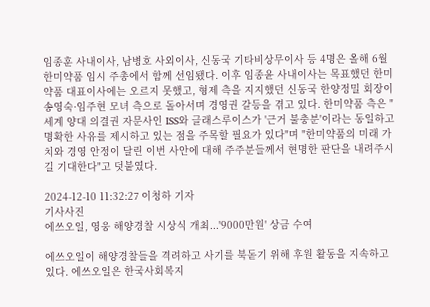임종훈 사내이사, 남병호 사외이사, 신동국 기타비상무이사 등 4명은 올해 6월 한미약품 임시 주총에서 함께 선임됐다. 이후 임종윤 사내이사는 목표했던 한미약품 대표이사에는 오르지 못했고, 형제 측을 지지했던 신동국 한양정밀 회장이 송영숙·임주현 모녀 측으로 돌아서며 경영권 갈등을 겪고 있다. 한미약품 측은 "세계 양대 의결권 자문사인 ISS와 글래스루이스가 '근거 불충분'이라는 동일하고 명확한 사유를 제시하고 있는 점을 주목할 필요가 있다"며 "한미약품의 미래 가치와 경영 안정이 달린 이번 사안에 대해 주주분들께서 현명한 판단을 내려주시길 기대한다"고 덧붙였다.

2024-12-10 11:32:27 이청하 기자
기사사진
에쓰오일, 영웅 해양경찰 시상식 개최...'9000만원' 상금 수여

에쓰오일이 해양경찰들을 격려하고 사기를 북돋기 위해 후원 활동을 지속하고 있다. 에쓰오일은 한국사회복지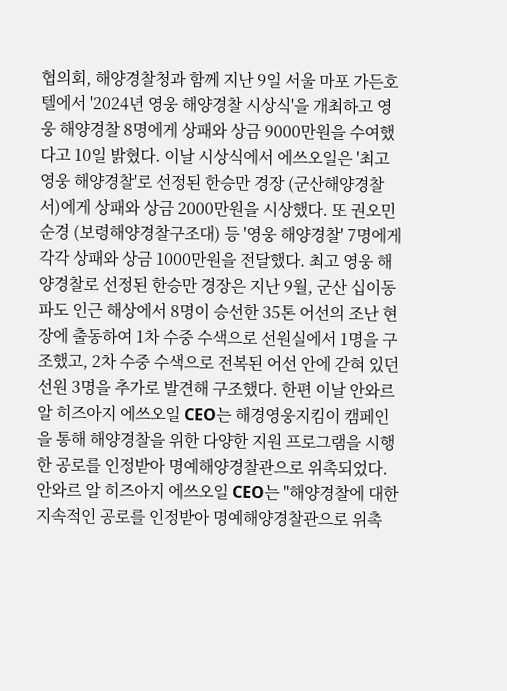협의회, 해양경찰청과 함께 지난 9일 서울 마포 가든호텔에서 '2024년 영웅 해양경찰 시상식'을 개최하고 영웅 해양경찰 8명에게 상패와 상금 9000만원을 수여했다고 10일 밝혔다. 이날 시상식에서 에쓰오일은 '최고 영웅 해양경찰'로 선정된 한승만 경장 (군산해양경찰서)에게 상패와 상금 2000만원을 시상했다. 또 권오민 순경 (보령해양경찰구조대) 등 '영웅 해양경찰' 7명에게 각각 상패와 상금 1000만원을 전달했다. 최고 영웅 해양경찰로 선정된 한승만 경장은 지난 9월, 군산 십이동파도 인근 해상에서 8명이 승선한 35톤 어선의 조난 현장에 출동하여 1차 수중 수색으로 선원실에서 1명을 구조했고, 2차 수중 수색으로 전복된 어선 안에 갇혀 있던 선원 3명을 추가로 발견해 구조했다. 한편 이날 안와르 알 히즈아지 에쓰오일 CEO는 해경영웅지킴이 캠페인을 통해 해양경찰을 위한 다양한 지원 프로그램을 시행한 공로를 인정받아 명예해양경찰관으로 위촉되었다. 안와르 알 히즈아지 에쓰오일 CEO는 "해양경찰에 대한 지속적인 공로를 인정받아 명예해양경찰관으로 위촉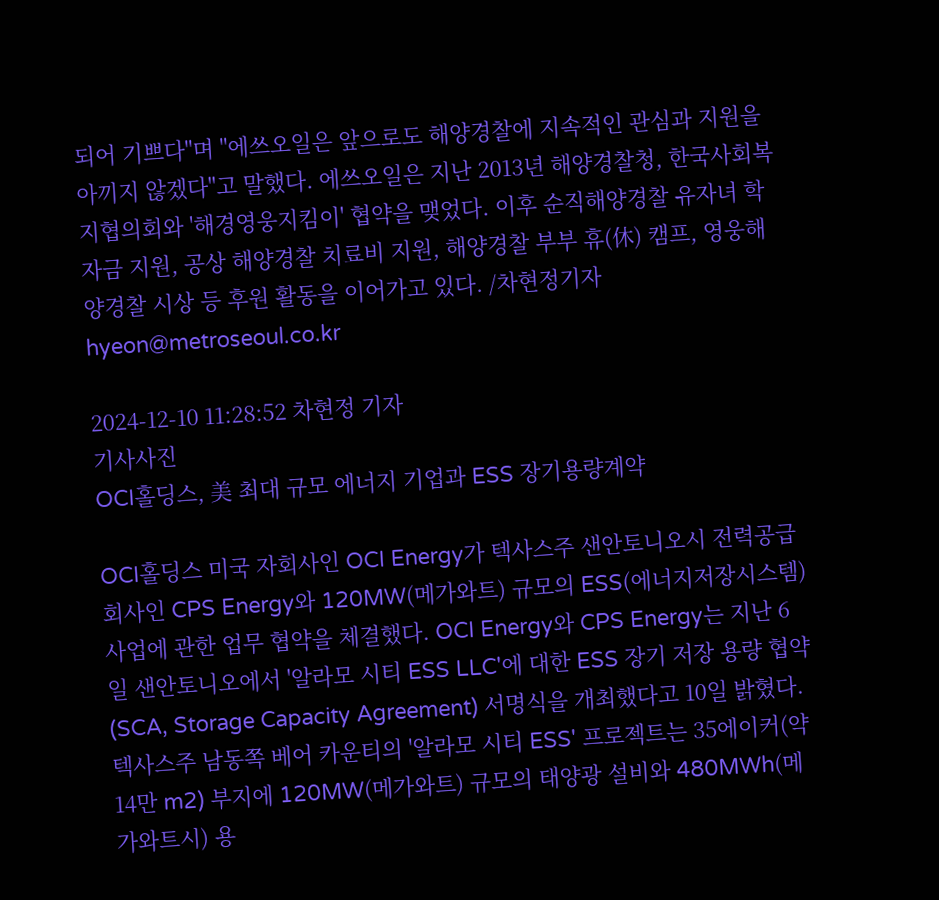되어 기쁘다"며 "에쓰오일은 앞으로도 해양경찰에 지속적인 관심과 지원을 아끼지 않겠다"고 말했다. 에쓰오일은 지난 2013년 해양경찰청, 한국사회복지협의회와 '해경영웅지킴이' 협약을 맺었다. 이후 순직해양경찰 유자녀 학자금 지원, 공상 해양경찰 치료비 지원, 해양경찰 부부 휴(休) 캠프, 영웅해양경찰 시상 등 후원 활동을 이어가고 있다. /차현정기자 hyeon@metroseoul.co.kr

2024-12-10 11:28:52 차현정 기자
기사사진
OCI홀딩스, 美 최대 규모 에너지 기업과 ESS 장기용량계약

OCI홀딩스 미국 자회사인 OCI Energy가 텍사스주 샌안토니오시 전력공급 회사인 CPS Energy와 120MW(메가와트) 규모의 ESS(에너지저장시스템) 사업에 관한 업무 협약을 체결했다. OCI Energy와 CPS Energy는 지난 6일 샌안토니오에서 '알라모 시티 ESS LLC'에 대한 ESS 장기 저장 용량 협약(SCA, Storage Capacity Agreement) 서명식을 개최했다고 10일 밝혔다. 텍사스주 남동쪽 베어 카운티의 '알라모 시티 ESS' 프로젝트는 35에이커(약 14만 m2) 부지에 120MW(메가와트) 규모의 태양광 설비와 480MWh(메가와트시) 용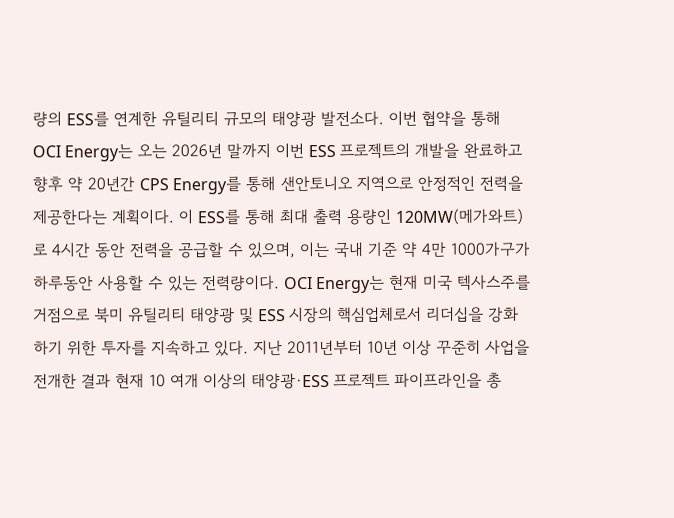량의 ESS를 연계한 유틸리티 규모의 태양광 발전소다. 이번 협약을 통해 OCI Energy는 오는 2026년 말까지 이번 ESS 프로젝트의 개발을 완료하고 향후 약 20년간 CPS Energy를 통해 샌안토니오 지역으로 안정적인 전력을 제공한다는 계획이다. 이 ESS를 통해 최대 출력 용량인 120MW(메가와트)로 4시간 동안 전력을 공급할 수 있으며, 이는 국내 기준 약 4만 1000가구가 하루동안 사용할 수 있는 전력량이다. OCI Energy는 현재 미국 텍사스주를 거점으로 북미 유틸리티 태양광 및 ESS 시장의 핵심업체로서 리더십을 강화하기 위한 투자를 지속하고 있다. 지난 2011년부터 10년 이상 꾸준히 사업을 전개한 결과 현재 10 여개 이상의 태양광·ESS 프로젝트 파이프라인을 총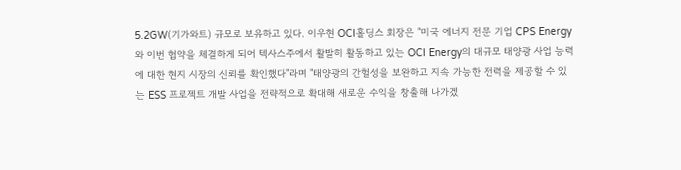5.2GW(기가와트) 규모로 보유하고 있다. 이우현 OCI홀딩스 회장은 "미국 에너지 전문 기업 CPS Energy와 이번 협약을 체결하게 되어 텍사스주에서 활발히 활동하고 있는 OCI Energy의 대규모 태양광 사업 능력에 대한 현지 시장의 신뢰를 확인했다"라며 "태양광의 간헐성을 보완하고 지속 가능한 전력을 제공할 수 있는 ESS 프로젝트 개발 사업을 전략적으로 확대해 새로운 수익을 창출해 나가겠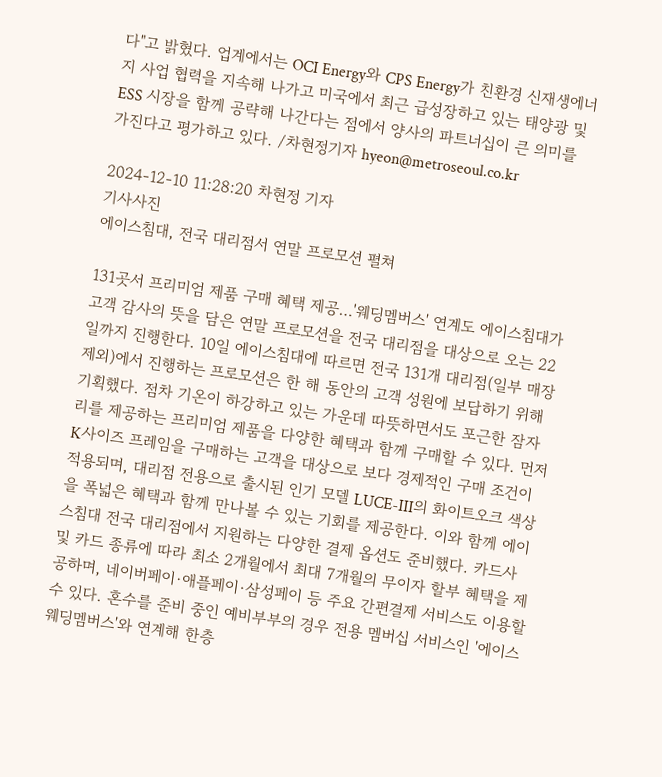다"고 밝혔다. 업계에서는 OCI Energy와 CPS Energy가 친환경 신재생에너지 사업 협력을 지속해 나가고 미국에서 최근 급성장하고 있는 태양광 및 ESS 시장을 함께 공략해 나간다는 점에서 양사의 파트너십이 큰 의미를 가진다고 평가하고 있다. /차현정기자 hyeon@metroseoul.co.kr

2024-12-10 11:28:20 차현정 기자
기사사진
에이스침대, 전국 대리점서 연말 프로모션 펼쳐

131곳서 프리미엄 제품 구매 혜택 제공…'웨딩멤버스' 연계도 에이스침대가 고객 감사의 뜻을 담은 연말 프로모션을 전국 대리점을 대상으로 오는 22일까지 진행한다. 10일 에이스침대에 따르면 전국 131개 대리점(일부 매장 제외)에서 진행하는 프로모션은 한 해 동안의 고객 성원에 보답하기 위해 기획했다. 점차 기온이 하강하고 있는 가운데 따뜻하면서도 포근한 잠자리를 제공하는 프리미엄 제품을 다양한 혜택과 함께 구매할 수 있다. 먼저 K사이즈 프레임을 구매하는 고객을 대상으로 보다 경제적인 구매 조건이 적용되며, 대리점 전용으로 출시된 인기 모델 LUCE-III의 화이트오크 색상을 폭넓은 혜택과 함께 만나볼 수 있는 기회를 제공한다. 이와 함께 에이스침대 전국 대리점에서 지원하는 다양한 결제 옵션도 준비했다. 카드사 및 카드 종류에 따라 최소 2개월에서 최대 7개월의 무이자 할부 혜택을 제공하며, 네이버페이·애플페이·삼성페이 등 주요 간편결제 서비스도 이용할 수 있다. 혼수를 준비 중인 예비부부의 경우 전용 멤버십 서비스인 '에이스 웨딩멤버스'와 연계해 한층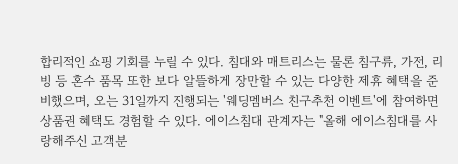합리적인 쇼핑 기회를 누릴 수 있다. 침대와 매트리스는 물론 침구류, 가전, 리빙 등 혼수 품목 또한 보다 알뜰하게 장만할 수 있는 다양한 제휴 혜택을 준비했으며, 오는 31일까지 진행되는 '웨딩멤버스 친구추천 이벤트'에 참여하면 상품권 혜택도 경험할 수 있다. 에이스침대 관계자는 "올해 에이스침대를 사랑해주신 고객분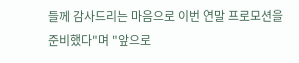들께 감사드리는 마음으로 이번 연말 프로모션을 준비했다"며 "앞으로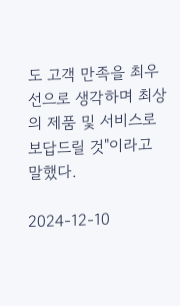도 고객 만족을 최우선으로 생각하며 최상의 제품 및 서비스로 보답드릴 것"이라고 말했다.

2024-12-10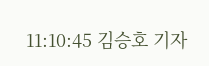11:10:45 김승호 기자